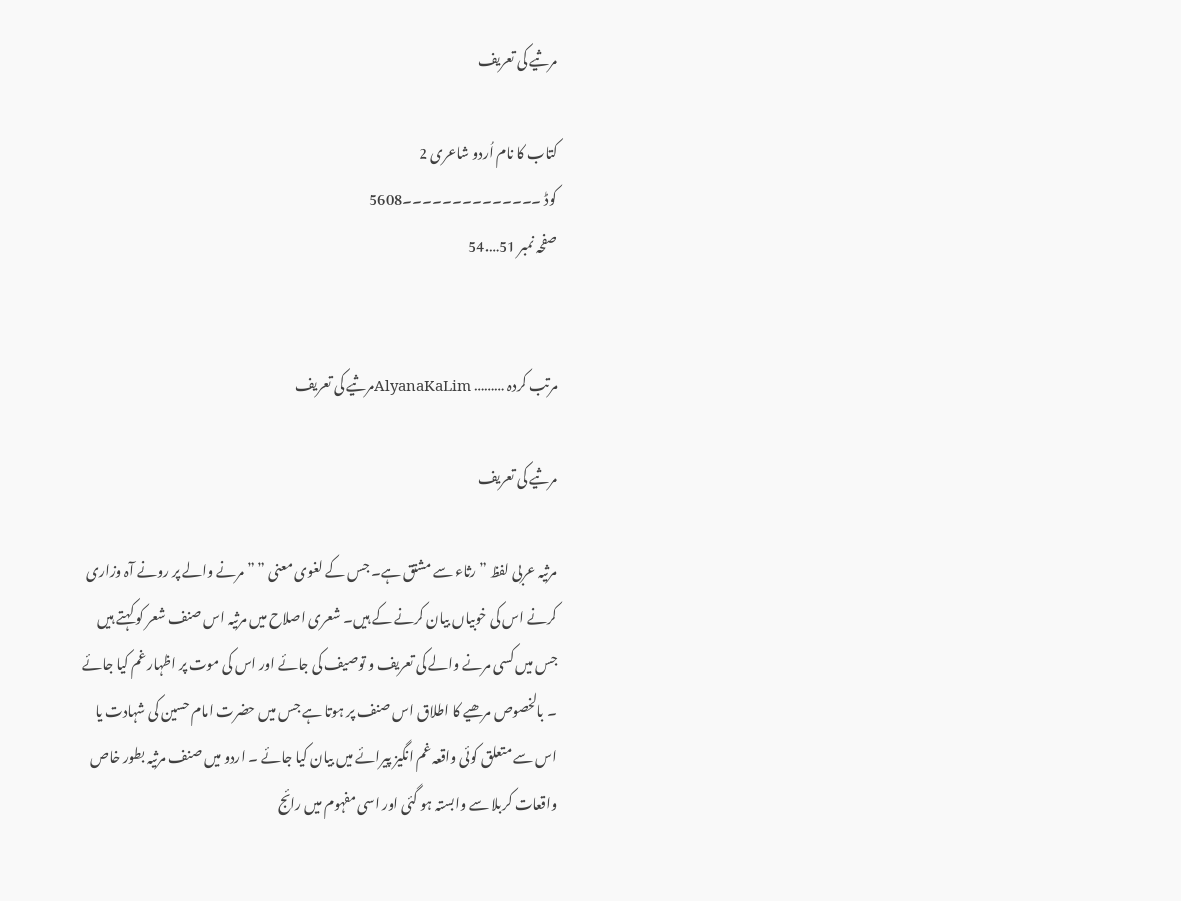مرثیے کی تعریف

کتاب کا نام اُردو شاعری 2
کوڈ ۔۔۔۔۔۔۔۔۔۔۔۔۔۔5608
صفحہ نمبر 51….54


مرتب کردہ ……… AlyanaKaLimمرثیے کی تعریف

مرثیے کی تعریف

مرثیہ عربی لفظ ” رثاء سے مشتق ہے۔ جس کے لغوی معنی ” ” مرنے والے پر رونے آہ وزاری کرنے اس کی خوبیاں بیان کرنے کے ہیں۔ شعری اصلاح میں مرثیہ اس صنف شعر کو کہتے ہیں جس میں کسی مرنے والے کی تعریف و توصیف کی جائے اور اس کی موت پر اظہار غم کیا جائے ۔ بالخصوص مرھیے کا اطلاق اس صنف پر ہوتا ہے جس میں حضرت امام حسین کی شہادت یا اس سے متعلق کوئی واقعہ غم انگیز پیرائے میں بیان کیا جائے ۔ اردو میں صنف مرثیہ بطور خاص واقعات کربلا سے وابستہ ہو گئی اور اسی مفہوم میں رائج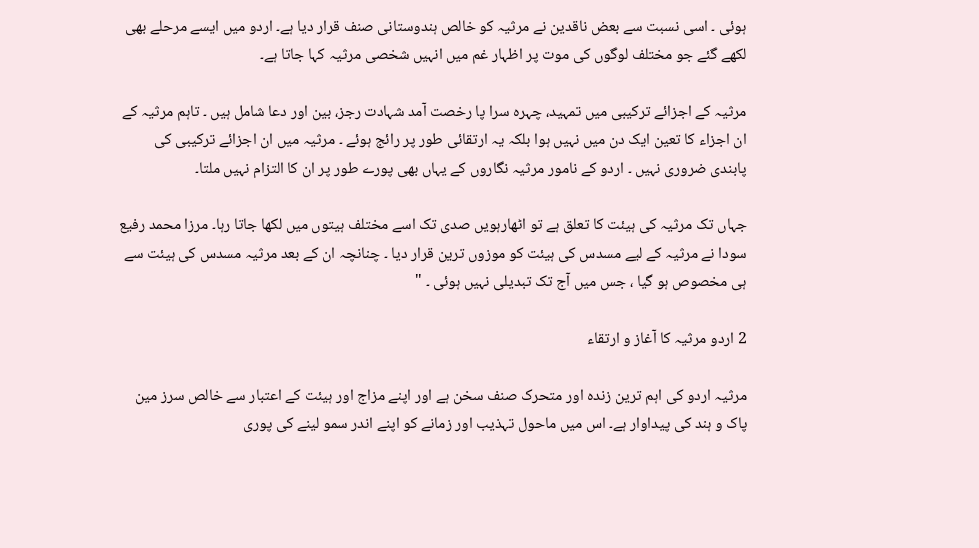ہوئی ۔ اسی نسبت سے بعض ناقدین نے مرثیہ کو خالص ہندوستانی صنف قرار دیا ہے۔ اردو میں ایسے مرحلے بھی لکھے گئے جو مختلف لوگوں کی موت پر اظہار غم میں انہیں شخصی مرثیہ کہا جاتا ہے۔

مرثیہ کے اجزائے ترکیبی میں تمہید، چہرہ سرا پا رخصت آمد شہادت رجز، بین اور دعا شامل ہیں ۔ تاہم مرثیہ کے ان اجزاء کا تعین ایک دن میں نہیں ہوا بلکہ یہ ارتقائی طور پر رائج ہوئے ۔ مرثیہ میں ان اجزائے ترکیبی کی پابندی ضروری نہیں ۔ اردو کے نامور مرثیہ نگاروں کے یہاں بھی پورے طور پر ان کا التزام نہیں ملتا۔

جہاں تک مرثیہ کی ہیئت کا تعلق ہے تو اٹھارہویں صدی تک اسے مختلف ہیتوں میں لکھا جاتا رہا۔ مرزا محمد رفیع سودا نے مرثیہ کے لیے مسدس کی ہیئت کو موزوں ترین قرار دیا ۔ چنانچہ ان کے بعد مرثیہ مسدس کی ہیئت سے ہی مخصوص ہو گیا ، جس میں آج تک تبدیلی نہیں ہوئی ۔ "

2 اردو مرثیہ کا آغاز و ارتقاء

مرثیہ اردو کی اہم ترین زندہ اور متحرک صنف سخن ہے اور اپنے مزاج اور ہیئت کے اعتبار سے خالص سرز مین پاک و ہند کی پیداوار ہے۔ اس میں ماحول تہذیب اور زمانے کو اپنے اندر سمو لینے کی پوری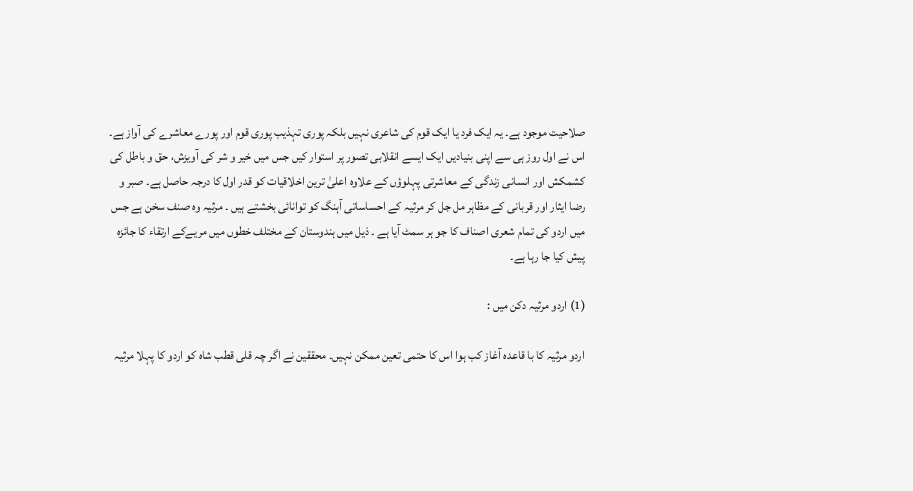صلاحیت موجود ہے۔ یہ ایک فرد یا ایک قوم کی شاعری نہیں بلکہ پوری تہذیب پوری قوم اور پورے معاشرے کی آواز ہے۔ اس نے اول روز ہی سے اپنی بنیادیں ایک ایسے انقلابی تصور پر استوار کیں جس میں خیر و شر کی آویزش، حق و باطل کی کشمکش اور انسانی زندگی کے معاشرتی پہلوؤں کے علاوہ اعلیٰ ترین اخلاقیات کو قدر اول کا درجہ حاصل ہے۔ صبر و رضا ایثار اور قربانی کے مظاہر مل جل کر مرثیہ کے احساساتی آہنگ کو توانائی بخشتے ہیں ۔ مرثیہ وہ صنف سخن ہے جس میں اردو کی تمام شعری اصناف کا جو ہر سمٹ آیا ہے ۔ ذیل میں ہندوستان کے مختلف خطوں میں مریےکے ارتقاء کا جائزہ پیش کیا جا رہا ہے۔

(1) اردو مرثیہ دکن میں :

اردو مرثیہ کا با قاعدہ آغاز کب ہوا اس کا حتمی تعین ممکن نہیں۔ محققین نے اگر چہ قلی قطب شاہ کو اردو کا پہلا مرثیہ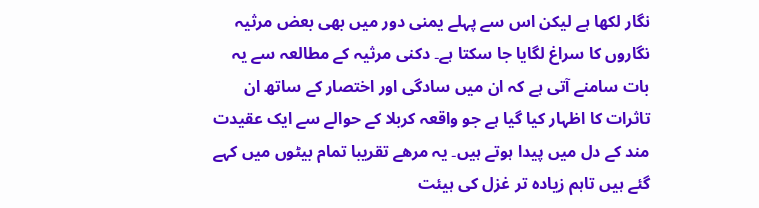نگار لکھا ہے لیکن اس سے پہلے یمنی دور میں بھی بعض مرثیہ نگاروں کا سراغ لگایا جا سکتا ہے۔ دکنی مرثیہ کے مطالعہ سے یہ بات سامنے آتی ہے کہ ان میں سادگی اور اختصار کے ساتھ ان تاثرات کا اظہار کیا گیا ہے جو واقعہ کربلا کے حوالے سے ایک عقیدت مند کے دل میں پیدا ہوتے ہیں۔ یہ مرھے تقریبا تمام بیٹوں میں کہے گئے ہیں تاہم زیادہ تر غزل کی ہیئت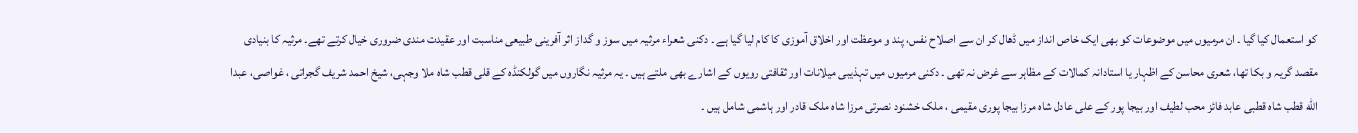کو استعمال کیا گیا ۔ ان مرمیوں میں موضوعات کو بھی ایک خاص انداز میں ڈھال کر ان سے اصلاح نفس، پند و موعظت اور اخلاق آموزی کا کام لیا گیا ہے ۔ دکنی شعراء مرثیہ میں سوز و گداز اثر آفرینی طبیعی مناسبت اور عقیدت مندی ضروری خیال کرتے تھے۔ مرثیہ کا بنیادی مقصد گریہ و بکا تھا، شعری محاسن کے اظہار یا استادانہ کمالات کے مظاہر سے غرض نہ تھی ۔ دکنی مرمیوں میں تہذیبی میلانات اور ثقافتی رویوں کے اشارے بھی ملتے ہیں ۔ یہ مرثیہ نگاروں میں گولکنڈہ کے قلی قطب شاہ ملا وجہی، شیخ احمد شریف گجراتی ، غواصی، عبدا الله قطب شاہ قطبی عابد فائز محب لطیف اور بیجا پور کے علی عادل شاہ مرزا بیجا پوری مقیمی ، ملک خشنود نصرتی مرزا شاہ ملک قادر اور ہاشمی شامل ہیں ۔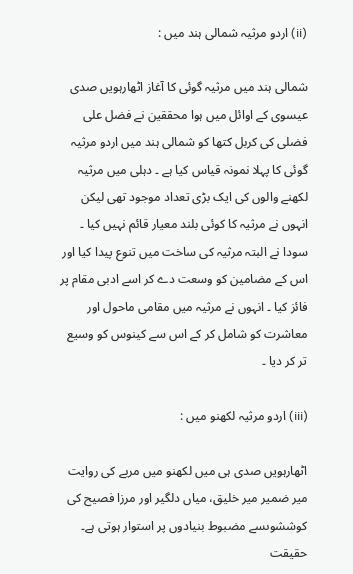(ii) اردو مرثیہ شمالی ہند میں :

شمالی ہند میں مرثیہ گوئی کا آغاز اٹھارہویں صدی عیسوی کے اوائل میں ہوا محققین نے فضل علی فضلی کی کربل کتھا کو شمالی ہند میں اردو مرثیہ گوئی کا پہلا نمونہ قیاس کیا ہے ۔ دہلی میں مرثیہ لکھنے والوں کی ایک بڑی تعداد موجود تھی لیکن انہوں نے مرثیہ کا کوئی بلند معیار قائم نہیں کیا ۔ سودا نے البتہ مرثیہ کی ساخت میں تنوع پیدا کیا اور اس کے مضامین کو وسعت دے کر اسے ادبی مقام پر فائز کیا ۔ انہوں نے مرثیہ میں مقامی ماحول اور معاشرت کو شامل کر کے اس سے کینوس کو وسیع تر کر دیا ۔

(iii) اردو مرثیہ لکھنو میں :

اٹھارہویں صدی ہی میں لکھنو میں مربے کی روایت میر ضمیر میر خلیق، میاں دلگیر اور مرزا فصیح کی کوششوںسے مضبوط بنیادوں پر استوار ہوتی ہے۔ حقیقت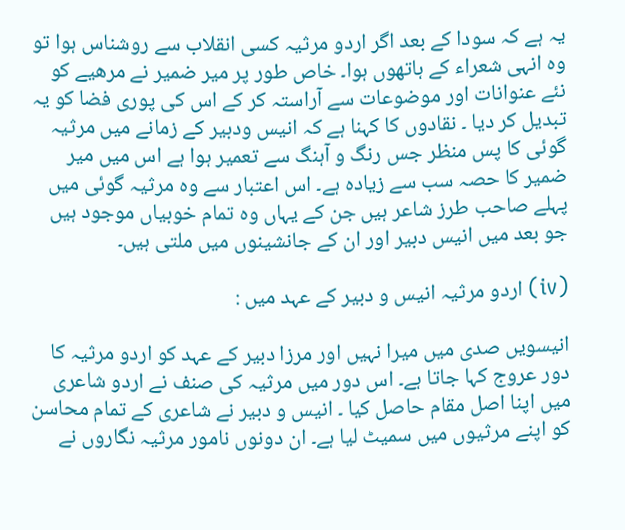یہ ہے کہ سودا کے بعد اگر اردو مرثیہ کسی انقلاب سے روشناس ہوا تو وہ انہی شعراء کے ہاتھوں ہوا۔ خاص طور پر میر ضمیر نے مرھیے کو نئے عنوانات اور موضوعات سے آراستہ کر کے اس کی پوری فضا کو یہ تبدیل کر دیا ۔ نقادوں کا کہنا ہے کہ انیس ودبیر کے زمانے میں مرثیہ گوئی کا پس منظر جس رنگ و آہنگ سے تعمیر ہوا ہے اس میں میر ضمیر کا حصہ سب سے زیادہ ہے۔ اس اعتبار سے وہ مرثیہ گوئی میں پہلے صاحب طرز شاعر ہیں جن کے یہاں وہ تمام خوبیاں موجود ہیں جو بعد میں انیس دبیر اور ان کے جانشینوں میں ملتی ہیں۔

(iv) اردو مرثیہ انیس و دبیر کے عہد میں :

انیسویں صدی میں میرا نہیں اور مرزا دبیر کے عہد کو اردو مرثیہ کا دور عروج کہا جاتا ہے۔ اس دور میں مرثیہ کی صنف نے اردو شاعری میں اپنا اصل مقام حاصل کیا ۔ انیس و دبیر نے شاعری کے تمام محاسن کو اپنے مرثیوں میں سمیٹ لیا ہے۔ ان دونوں نامور مرثیہ نگاروں نے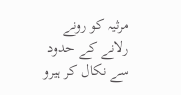مرثیہ کو رونے رلانے کے حدود سے نکال کر ہیرو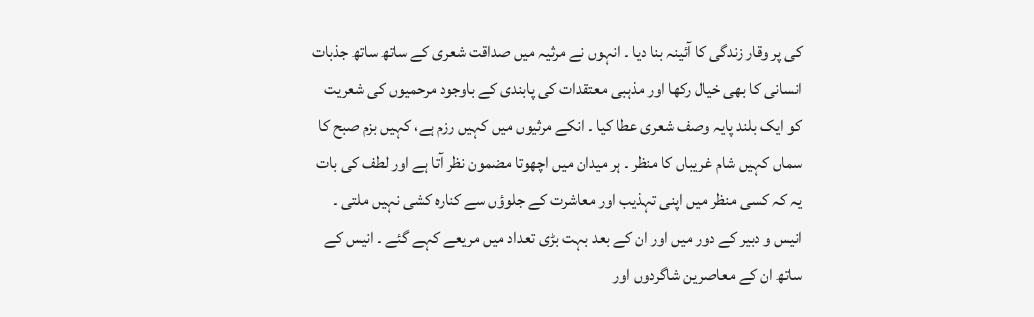کی پر وقار زندگی کا آئینہ بنا دیا ۔ انہوں نے مرثیہ میں صداقت شعری کے ساتھ ساتھ جذبات انسانی کا بھی خیال رکھا اور مذہبی معتقدات کی پابندی کے باوجود مرحمیوں کی شعریت کو ایک بلند پایہ وصف شعری عطا کیا ۔ انکے مرثیوں میں کہیں رزم ہے، کہیں بزم صبح کا سماں کہیں شام غریباں کا منظر ۔ ہر میدان میں اچھوتا مضمون نظر آتا ہے اور لطف کی بات یہ کہ کسی منظر میں اپنی تہذیب اور معاشرت کے جلوؤں سے کنارہ کشی نہیں ملتی ۔ انیس و دبیر کے دور میں اور ان کے بعد بہت بڑی تعداد میں مریعے کہے گئے ۔ انیس کے ساتھ ان کے معاصرین شاگردوں اور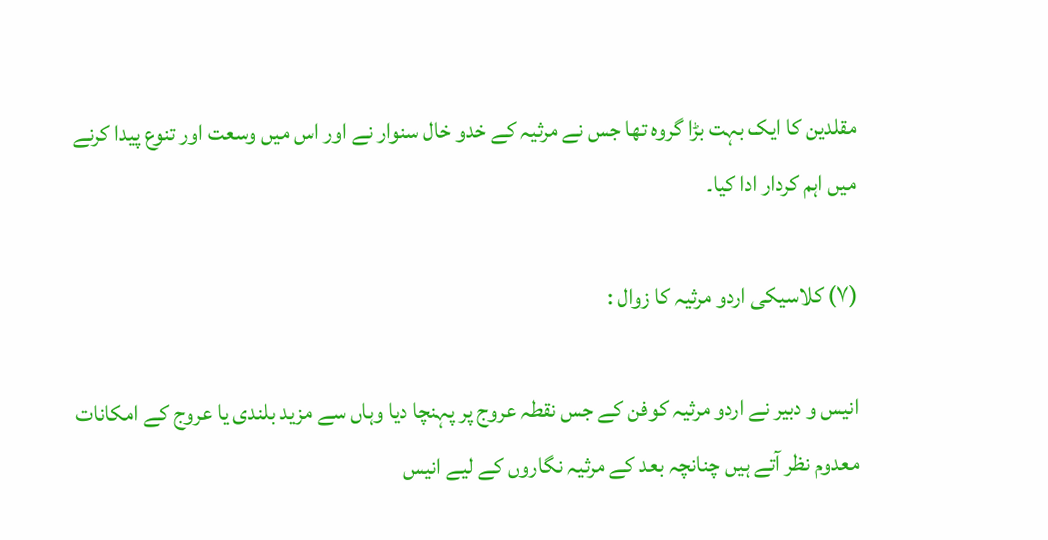مقلدین کا ایک بہت بڑا گروہ تھا جس نے مرثیہ کے خدو خال سنوار نے اور اس میں وسعت اور تنوع پیدا کرنے میں اہم کردار ادا کیا۔

(۷) کلاسیکی اردو مرثیہ کا زوال :

انیس و دبیر نے اردو مرثیہ کوفن کے جس نقطہ عروج پر پہنچا دیا وہاں سے مزید بلندی یا عروج کے امکانات معدوم نظر آتے ہیں چنانچہ بعد کے مرثیہ نگاروں کے لیے انیس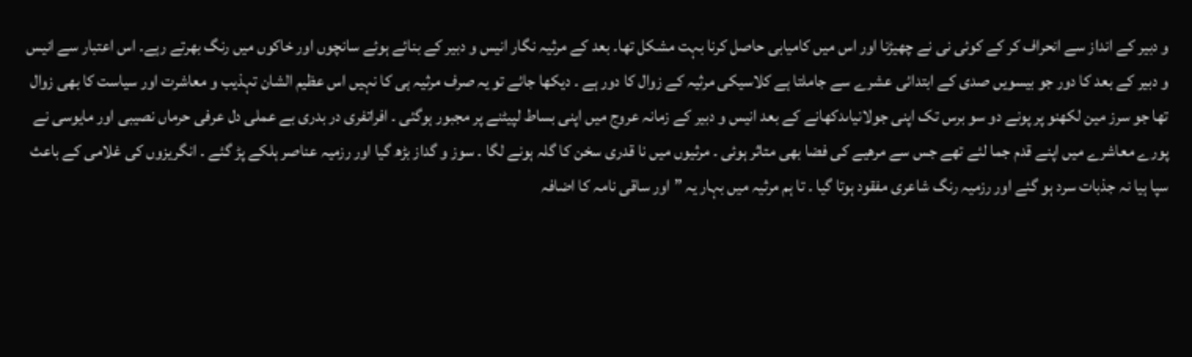و دبیر کے انداز سے انحراف کر کے کوئی نی نے چھیڑنا اور اس میں کامیابی حاصل کرنا بہت مشکل تھا۔ بعد کے مرثیہ نگار انیس و دبیر کے بنائے ہوئے سانچوں اور خاکوں میں رنگ بھرتے رہے۔ اس اعتبار سے انیس و دبیر کے بعد کا دور جو بیسویں صدی کے ابتدائی عشرے سے جاملتا ہے کلاسیکی مرثیہ کے زوال کا دور ہے ۔ دیکھا جائے تو یہ صرف مرثیہ ہی کا نہیں اس عظیم الشان تہذیب و معاشرت اور سیاست کا بھی زوال تھا جو سرز مین لکھنو پر پونے دو سو برس تک اپنی جولانیاںدکھانے کے بعد انیس و دبیر کے زمانہ عروج میں اپنی بساط لپیٹنے پر مجبور ہوگئی ۔ افراتفری در بدری بے عملی دل عرفی حرماں نصیبی اور مایوسی نے پورے معاشرے میں اپنے قدم جما لئے تھے جس سے مرھیے کی فضا بھی متاثر ہوئی ۔ مرثیوں میں نا قدری سخن کا گلہ ہونے لگا ۔ سوز و گداز بڑھ گیا اور رزمیہ عناصر ہلکے پڑ گئے ۔ انگریزوں کی غلامی کے باعث سپا ہیا نہ جذبات سرد ہو گئے اور رزمیہ رنگ شاعری مفقود ہوتا گیا ۔ تا ہم مرثیہ میں بہار یہ ” اور ساقی نامہ کا اضافہ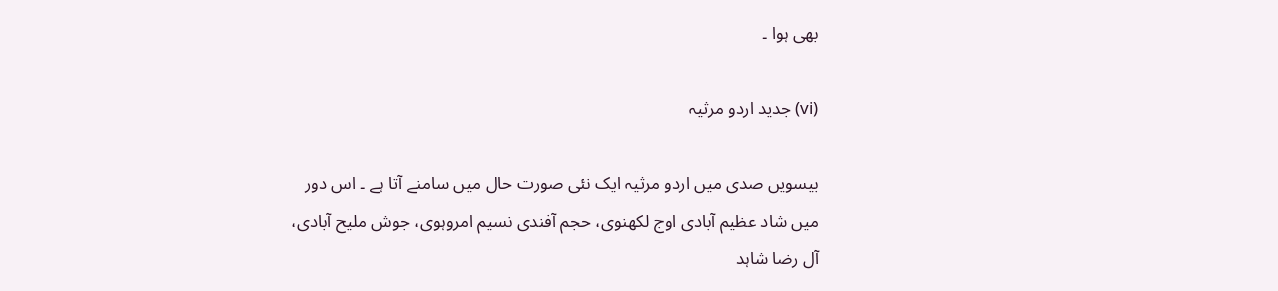بھی ہوا ۔

(vi) جدید اردو مرثیہ

بیسویں صدی میں اردو مرثیہ ایک نئی صورت حال میں سامنے آتا ہے ۔ اس دور میں شاد عظیم آبادی اوج لکھنوی، حجم آفندی نسیم امروہوی، جوش ملیح آبادی، آل رضا شاہد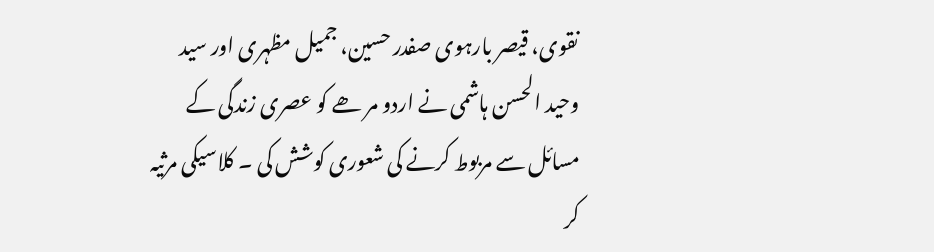نقوی، قیصر بارہوی صفدر حسین، جمیل مظہری اور سید وحید الحسن ہاشمی نے اردو مر ھے کو عصری زندگی کے مسائل سے مربوط کرنے کی شعوری کوشش کی ۔ کلاسیکی مرثیہ کر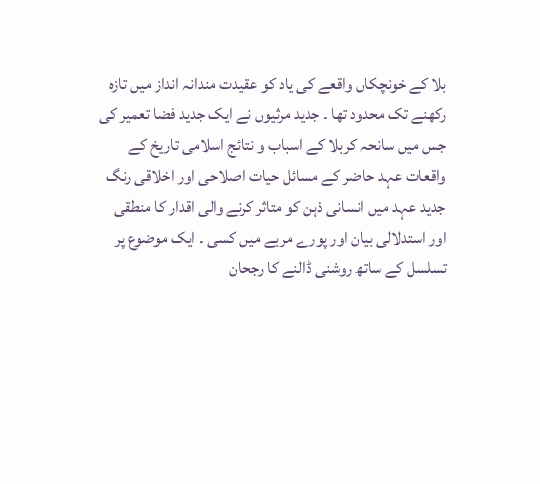بلا کے خونچکاں واقعے کی یاد کو عقیدت مندانہ انداز میں تازہ رکھنے تک محدود تھا ۔ جدید مرثیوں نے ایک جدید فضا تعمیر کی جس میں سانحہ کربلا کے اسباب و نتائج اسلامی تاریخ کے واقعات عہد حاضر کے مسائل حیات اصلاحی اور اخلاقی رنگ جدید عہد میں انسانی ذہن کو متاثر کرنے والی اقدار کا منطقی اور استدلالی بیان اور پورے مربے میں کسی ۔ ایک موضوع پر تسلسل کے ساتھ روشنی ڈالنے کا رجحان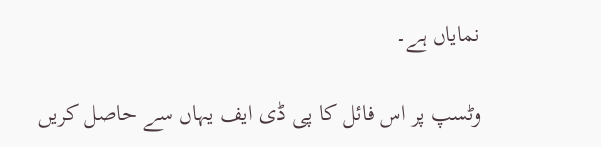نمایاں ہے۔

وٹسپ پر اس فائل کا پی ڈی ایف یہاں سے حاصل کریں